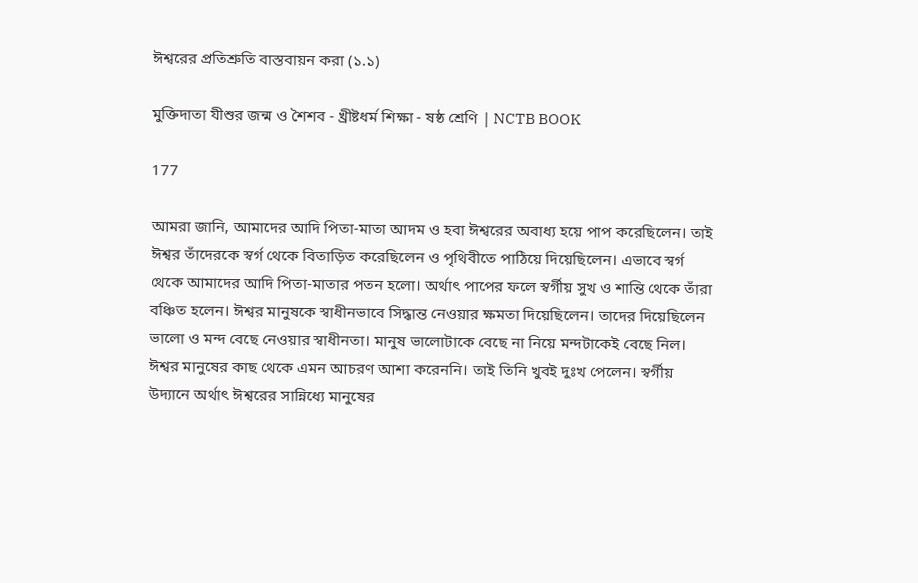ঈশ্বরের প্রতিশ্রুতি বাস্তবায়ন করা (১.১)

মুক্তিদাতা যীশুর জন্ম ও শৈশব - খ্রীষ্টধর্ম শিক্ষা - ষষ্ঠ শ্রেণি | NCTB BOOK

177

আমরা জানি, আমাদের আদি পিতা-মাতা আদম ও হবা ঈশ্বরের অবাধ্য হয়ে পাপ করেছিলেন। তাই ঈশ্বর তাঁদেরকে স্বর্গ থেকে বিতাড়িত করেছিলেন ও পৃথিবীতে পাঠিয়ে দিয়েছিলেন। এভাবে স্বর্গ থেকে আমাদের আদি পিতা-মাতার পতন হলো। অর্থাৎ পাপের ফলে স্বর্গীয় সুখ ও শান্তি থেকে তাঁরা বঞ্চিত হলেন। ঈশ্বর মানুষকে স্বাধীনভাবে সিদ্ধান্ত নেওয়ার ক্ষমতা দিয়েছিলেন। তাদের দিয়েছিলেন ভালো ও মন্দ বেছে নেওয়ার স্বাধীনতা। মানুষ ভালোটাকে বেছে না নিয়ে মন্দটাকেই বেছে নিল। ঈশ্বর মানুষের কাছ থেকে এমন আচরণ আশা করেননি। তাই তিনি খুবই দুঃখ পেলেন। স্বর্গীয় উদ্যানে অর্থাৎ ঈশ্বরের সান্নিধ্যে মানুষের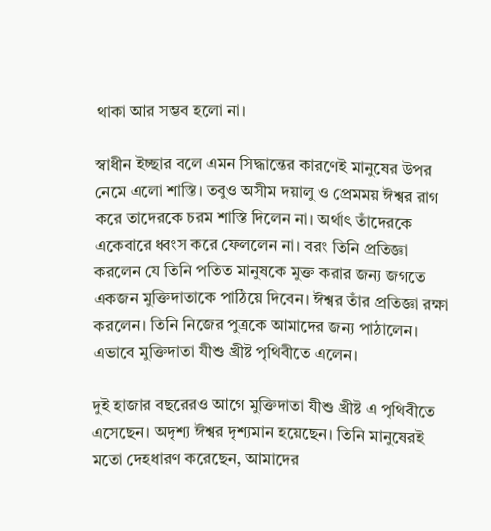থাকা আর সম্ভব হলো না।

স্বাধীন ইচ্ছার বলে এমন সিদ্ধান্তের কারণেই মানুষের উপর নেমে এলো শাস্তি। তবুও অসীম দয়ালু ও প্রেমময় ঈশ্বর রাগ করে তাদেরকে চরম শাস্তি দিলেন না। অর্থাৎ তাঁদেরকে একেবারে ধ্বংস করে ফেললেন না। বরং তিনি প্রতিজ্ঞা করলেন যে তিনি পতিত মানুষকে মুক্ত করার জন্য জগতে একজন মুক্তিদাতাকে পাঠিয়ে দিবেন। ঈশ্বর তাঁর প্রতিজ্ঞা রক্ষা করলেন। তিনি নিজের পুত্রকে আমাদের জন্য পাঠালেন। এভাবে মুক্তিদাতা যীশু খ্রীষ্ট পৃথিবীতে এলেন।

দুই হাজার বছরেরও আগে মুক্তিদাতা যীশু খ্রীষ্ট এ পৃথিবীতে এসেছেন। অদৃশ্য ঈশ্বর দৃশ্যমান হয়েছেন। তিনি মানুষেরই মতো দেহধারণ করেছেন, আমাদের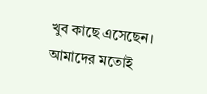খুব কাছে এসেছেন। আমাদের মতোই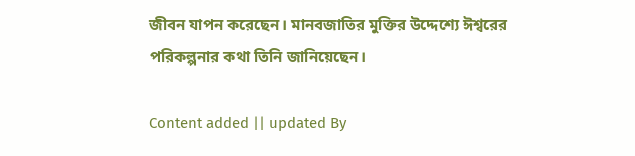জীবন যাপন করেছেন। মানবজাতির মুক্তির উদ্দেশ্যে ঈশ্বরের পরিকল্পনার কথা তিনি জানিয়েছেন।

Content added || updated By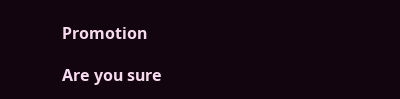Promotion

Are you sure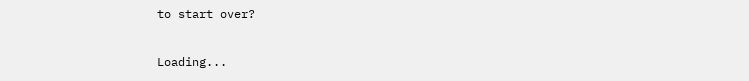to start over?

Loading...